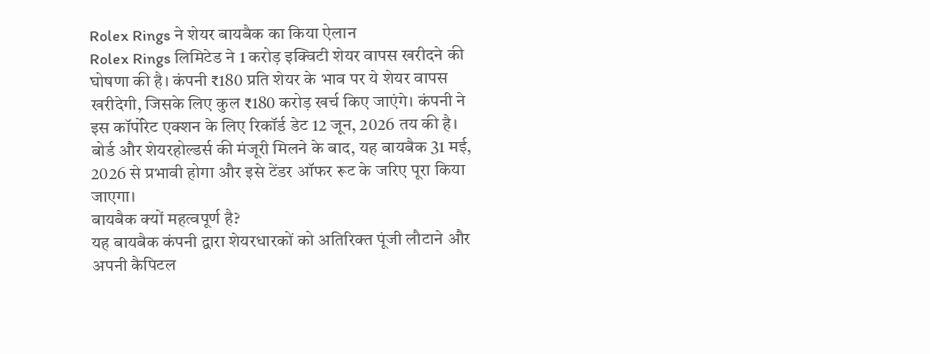Rolex Rings ने शेयर बायबैक का किया ऐलान
Rolex Rings लिमिटेड ने 1 करोड़ इक्विटी शेयर वापस खरीदने की घोषणा की है। कंपनी ₹180 प्रति शेयर के भाव पर ये शेयर वापस खरीदेगी, जिसके लिए कुल ₹180 करोड़ खर्च किए जाएंगे। कंपनी ने इस कॉर्पोरेट एक्शन के लिए रिकॉर्ड डेट 12 जून, 2026 तय की है। बोर्ड और शेयरहोल्डर्स की मंजूरी मिलने के बाद, यह बायबैक 31 मई, 2026 से प्रभावी होगा और इसे टेंडर ऑफर रूट के जरिए पूरा किया जाएगा।
बायबैक क्यों महत्वपूर्ण है?
यह बायबैक कंपनी द्वारा शेयरधारकों को अतिरिक्त पूंजी लौटाने और अपनी कैपिटल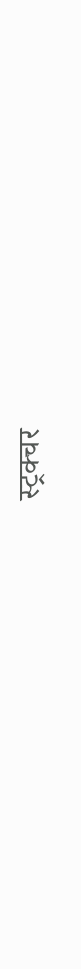स्ट्रक्चर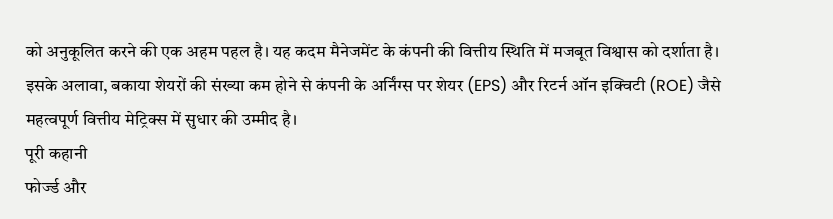को अनुकूलित करने की एक अहम पहल है। यह कदम मैनेजमेंट के कंपनी की वित्तीय स्थिति में मजबूत विश्वास को दर्शाता है। इसके अलावा, बकाया शेयरों की संख्या कम होने से कंपनी के अर्निंग्स पर शेयर (EPS) और रिटर्न ऑन इक्विटी (ROE) जैसे महत्वपूर्ण वित्तीय मेट्रिक्स में सुधार की उम्मीद है।
पूरी कहानी
फोर्ज्ड और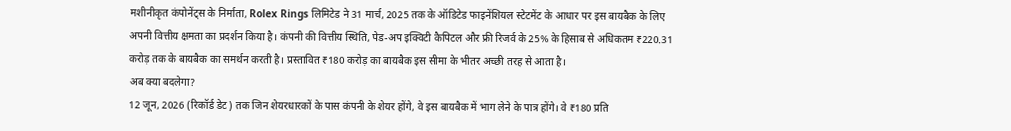मशीनीकृत कंपोनेंट्स के निर्माता, Rolex Rings लिमिटेड ने 31 मार्च, 2025 तक के ऑडिटेड फाइनेंशियल स्टेटमेंट के आधार पर इस बायबैक के लिए अपनी वित्तीय क्षमता का प्रदर्शन किया है। कंपनी की वित्तीय स्थिति, पेड-अप इक्विटी कैपिटल और फ्री रिजर्व के 25% के हिसाब से अधिकतम ₹220.31 करोड़ तक के बायबैक का समर्थन करती है। प्रस्तावित ₹180 करोड़ का बायबैक इस सीमा के भीतर अच्छी तरह से आता है।
अब क्या बदलेगा?
12 जून, 2026 (रिकॉर्ड डेट) तक जिन शेयरधारकों के पास कंपनी के शेयर होंगे, वे इस बायबैक में भाग लेने के पात्र होंगे। वे ₹180 प्रति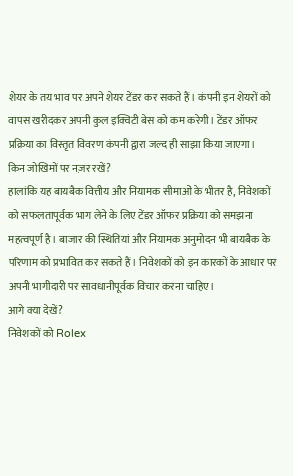शेयर के तय भाव पर अपने शेयर टेंडर कर सकते हैं। कंपनी इन शेयरों को वापस खरीदकर अपनी कुल इक्विटी बेस को कम करेगी। टेंडर ऑफर प्रक्रिया का विस्तृत विवरण कंपनी द्वारा जल्द ही साझा किया जाएगा।
किन जोखिमों पर नज़र रखें?
हालांकि यह बायबैक वित्तीय और नियामक सीमाओं के भीतर है, निवेशकों को सफलतापूर्वक भाग लेने के लिए टेंडर ऑफर प्रक्रिया को समझना महत्वपूर्ण है। बाजार की स्थितियां और नियामक अनुमोदन भी बायबैक के परिणाम को प्रभावित कर सकते हैं। निवेशकों को इन कारकों के आधार पर अपनी भागीदारी पर सावधानीपूर्वक विचार करना चाहिए।
आगे क्या देखें?
निवेशकों को Rolex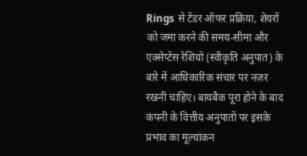Rings से टेंडर ऑफर प्रक्रिया, शेयरों को जमा करने की समय-सीमा और एक्सेप्टेंस रेशियो (स्वीकृति अनुपात) के बारे में आधिकारिक संचार पर नज़र रखनी चाहिए। बायबैक पूरा होने के बाद कंपनी के वित्तीय अनुपातों पर इसके प्रभाव का मूल्यांकन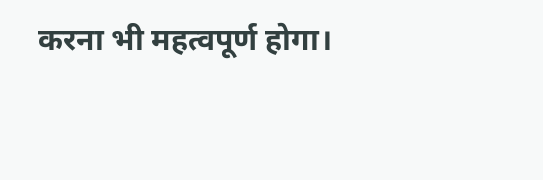करना भी महत्वपूर्ण होगा।